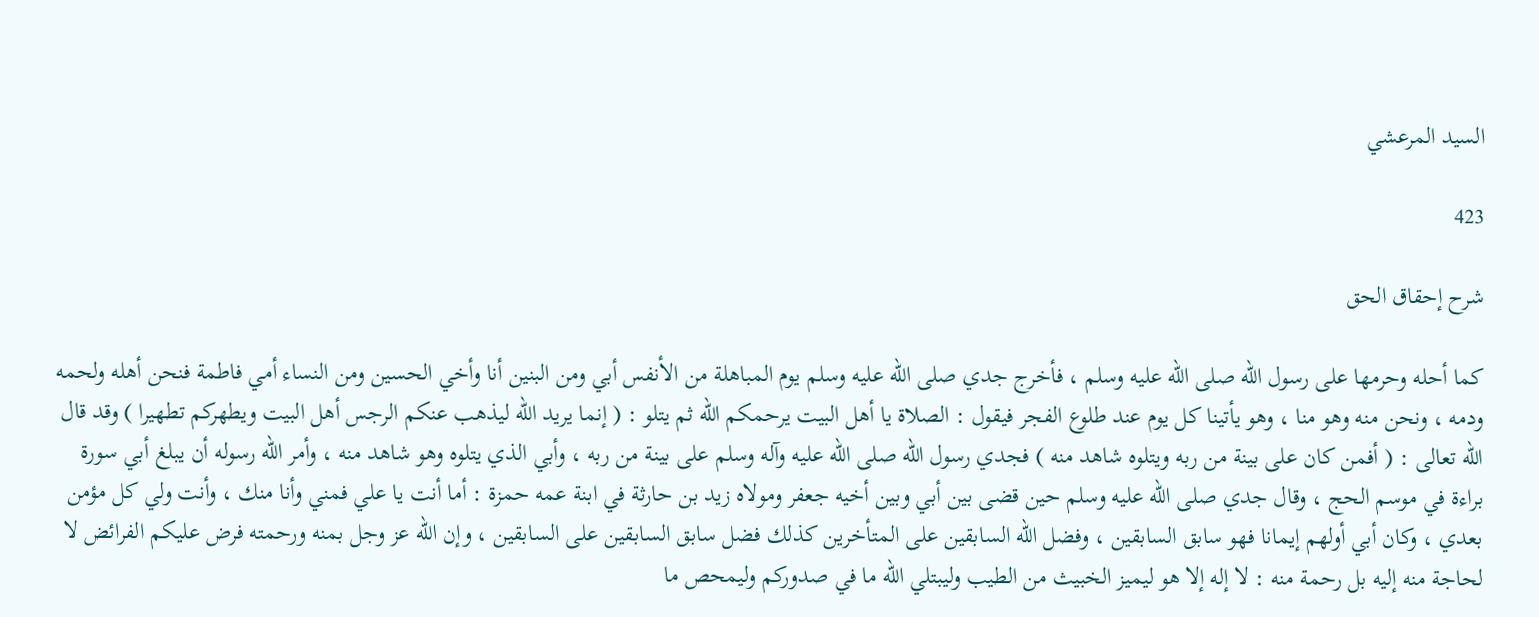السيد المرعشي

423

شرح إحقاق الحق

كما أحله وحرمها على رسول الله صلى الله عليه وسلم ، فأخرج جدي صلى الله عليه وسلم يوم المباهلة من الأنفس أبي ومن البنين أنا وأخي الحسين ومن النساء أمي فاطمة فنحن أهله ولحمه ودمه ، ونحن منه وهو منا ، وهو يأتينا كل يوم عند طلوع الفجر فيقول : الصلاة يا أهل البيت يرحمكم الله ثم يتلو : ( إنما يريد الله ليذهب عنكم الرجس أهل البيت ويطهركم تطهيرا ) وقد قال الله تعالى : ( أفمن كان على بينة من ربه ويتلوه شاهد منه ) فجدي رسول الله صلى الله عليه وآله وسلم على بينة من ربه ، وأبي الذي يتلوه وهو شاهد منه ، وأمر الله رسوله أن يبلغ أبي سورة براءة في موسم الحج ، وقال جدي صلى الله عليه وسلم حين قضى بين أبي وبين أخيه جعفر ومولاه زيد بن حارثة في ابنة عمه حمزة : أما أنت يا علي فمني وأنا منك ، وأنت ولي كل مؤمن بعدي ، وكان أبي أولهم إيمانا فهو سابق السابقين ، وفضل الله السابقين على المتأخرين كذلك فضل سابق السابقين على السابقين ، وإن الله عز وجل بمنه ورحمته فرض عليكم الفرائض لا لحاجة منه إليه بل رحمة منه : لا إله إلا هو ليميز الخبيث من الطيب وليبتلي الله ما في صدوركم وليمحص ما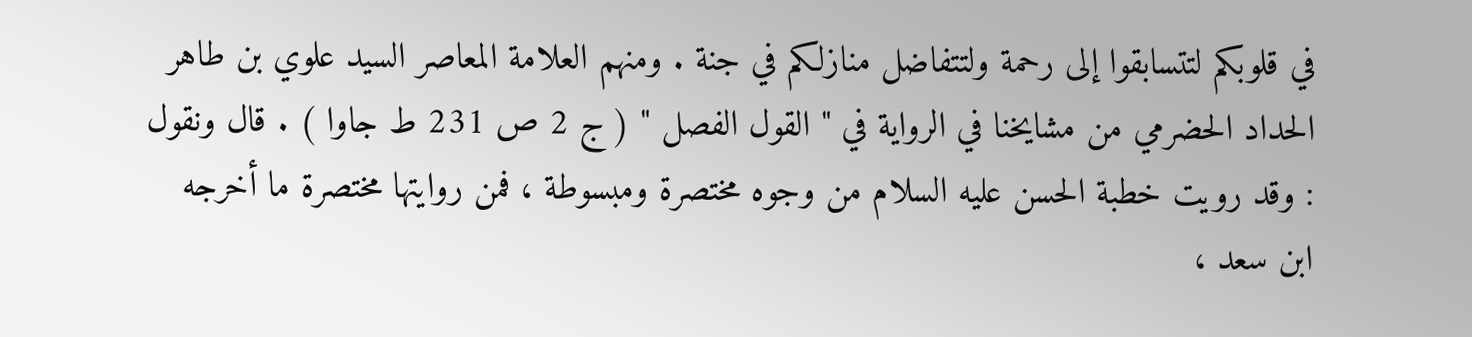في قلوبكم لتتسابقوا إلى رحمة ولتتفاضل منازلكم في جنة . ومنهم العلامة المعاصر السيد علوي بن طاهر الحداد الحضرمي من مشايخنا في الرواية في " القول الفصل " ( ج 2 ص 231 ط جاوا ) . قال ونقول : وقد رويت خطبة الحسن عليه السلام من وجوه مختصرة ومبسوطة ، فمن روايتها مختصرة ما أخرجه ابن سعد ،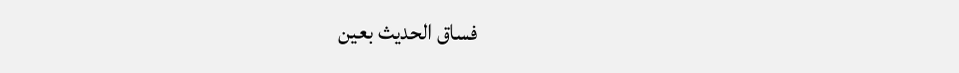فساق الحديث بعين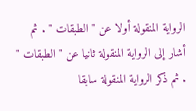الرواية المنقولة أولا عن " الطبقات " . ثم أشار إلى الرواية المنقولة ثانيا عن " الطبقات " . ثم ذكر الرواية المنقولة سابقا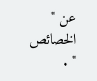عن " الخصائص " .